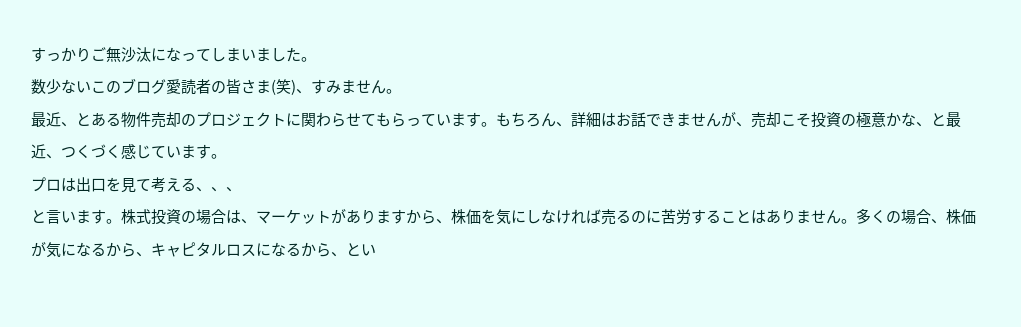すっかりご無沙汰になってしまいました。
数少ないこのブログ愛読者の皆さま(笑)、すみません。
最近、とある物件売却のプロジェクトに関わらせてもらっています。もちろん、詳細はお話できませんが、売却こそ投資の極意かな、と最近、つくづく感じています。
プロは出口を見て考える、、、
と言います。株式投資の場合は、マーケットがありますから、株価を気にしなければ売るのに苦労することはありません。多くの場合、株価が気になるから、キャピタルロスになるから、とい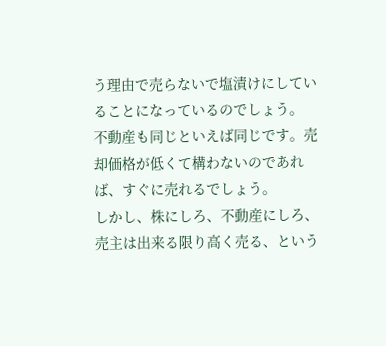う理由で売らないで塩漬けにしていることになっているのでしょう。
不動産も同じといえば同じです。売却価格が低くて構わないのであれば、すぐに売れるでしょう。
しかし、株にしろ、不動産にしろ、売主は出来る限り高く売る、という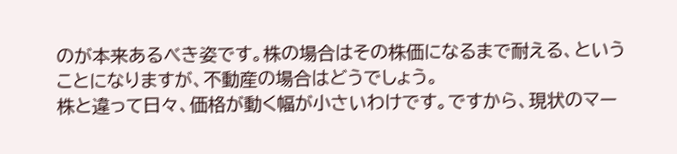のが本来あるべき姿です。株の場合はその株価になるまで耐える、ということになりますが、不動産の場合はどうでしょう。
株と違って日々、価格が動く幅が小さいわけです。ですから、現状のマー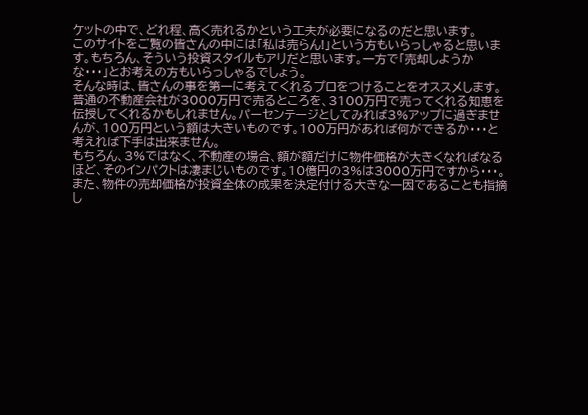ケットの中で、どれ程、高く売れるかという工夫が必要になるのだと思います。
このサイトをご覧の皆さんの中には「私は売らん!」という方もいらっしゃると思います。もちろん、そういう投資スタイルもアリだと思います。一方で「売却しようかな・・・」とお考えの方もいらっしゃるでしょう。
そんな時は、皆さんの事を第一に考えてくれるプロをつけることをオススメします。
普通の不動産会社が3000万円で売るところを、3100万円で売ってくれる知恵を伝授してくれるかもしれません。パーセンテージとしてみれば3%アップに過ぎませんが、100万円という額は大きいものです。100万円があれば何ができるか・・・と考えれば下手は出来ません。
もちろん、3%ではなく、不動産の場合、額が額だけに物件価格が大きくなればなるほど、そのインパクトは凄まじいものです。10億円の3%は3000万円ですから・・・。また、物件の売却価格が投資全体の成果を決定付ける大きな一因であることも指摘し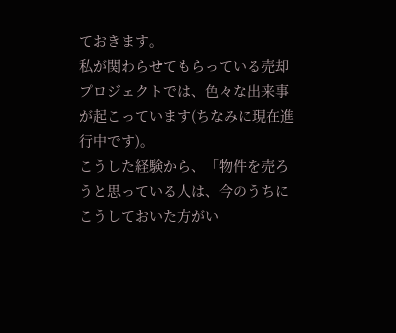ておきます。
私が関わらせてもらっている売却プロジェクトでは、色々な出来事が起こっています(ちなみに現在進行中です)。
こうした経験から、「物件を売ろうと思っている人は、今のうちにこうしておいた方がい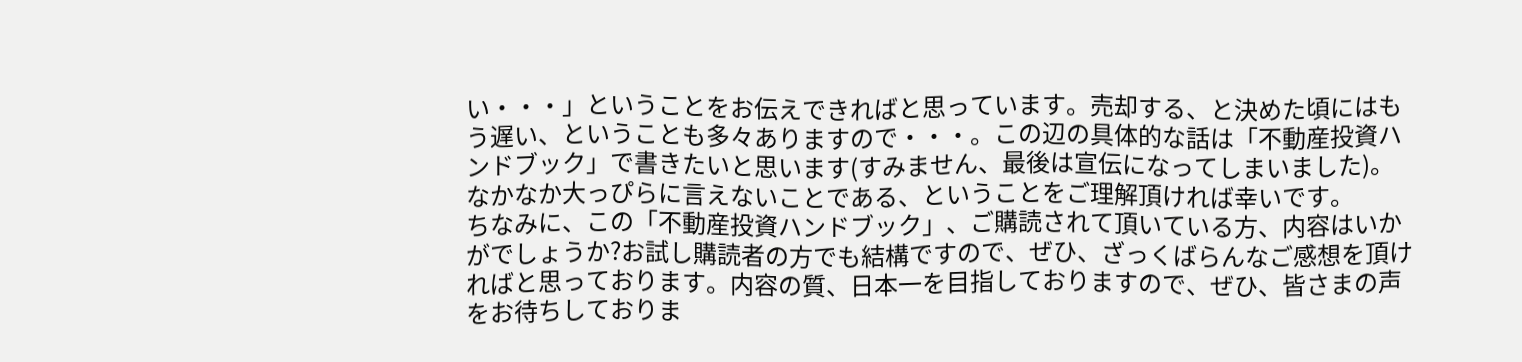い・・・」ということをお伝えできればと思っています。売却する、と決めた頃にはもう遅い、ということも多々ありますので・・・。この辺の具体的な話は「不動産投資ハンドブック」で書きたいと思います(すみません、最後は宣伝になってしまいました)。
なかなか大っぴらに言えないことである、ということをご理解頂ければ幸いです。
ちなみに、この「不動産投資ハンドブック」、ご購読されて頂いている方、内容はいかがでしょうか?お試し購読者の方でも結構ですので、ぜひ、ざっくばらんなご感想を頂ければと思っております。内容の質、日本一を目指しておりますので、ぜひ、皆さまの声をお待ちしておりま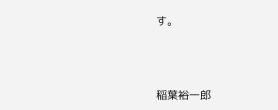す。



稲葉裕一郎